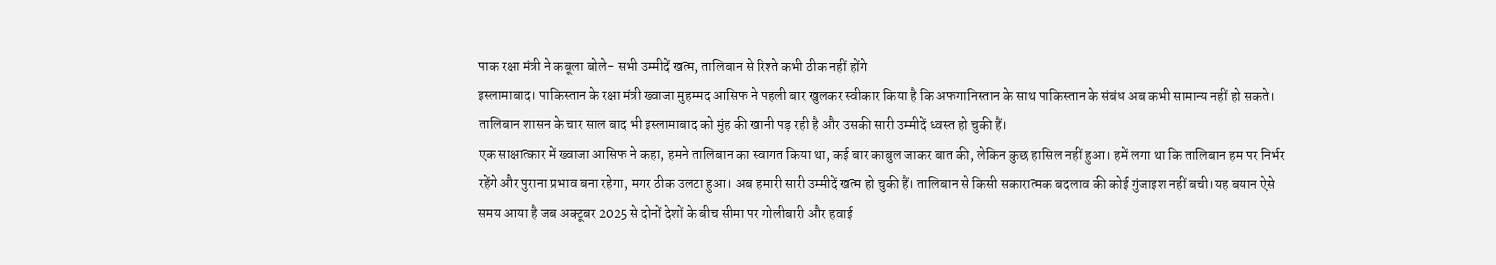पाक रक्षा मंत्री ने कबूला बोले- सभी उम्मीदें खत्म, तालिबान से रिश्ते कभी ठीक नहीं होंगे
इस्लामाबाद। पाकिस्तान के रक्षा मंत्री ख्वाजा मुहम्मद आसिफ ने पहली बार खुलकर स्वीकार किया है कि अफगानिस्तान के साथ पाकिस्तान के संबंध अब कभी सामान्य नहीं हो सकते। तालिबान शासन के चार साल बाद भी इस्लामाबाद को मुंह की खानी पड़ रही है और उसकी सारी उम्मीदें ध्वस्त हो चुकी हैं।
एक साक्षात्कार में ख्वाजा आसिफ ने कहा, हमने तालिबान का स्वागत किया था, कई बार काबुल जाकर बात की, लेकिन कुछ हासिल नहीं हुआ। हमें लगा था कि तालिबान हम पर निर्भर रहेंगे और पुराना प्रभाव बना रहेगा, मगर ठीक उलटा हुआ। अब हमारी सारी उम्मीदें खत्म हो चुकी हैं। तालिबान से किसी सकारात्मक बदलाव की कोई गुंजाइश नहीं बची।यह बयान ऐसे समय आया है जब अक्टूबर 2025 से दोनों देशों के बीच सीमा पर गोलीबारी और हवाई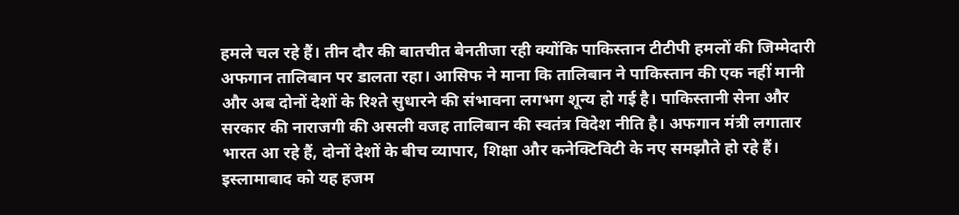हमले चल रहे हैं। तीन दौर की बातचीत बेनतीजा रही क्योंकि पाकिस्तान टीटीपी हमलों की जिम्मेदारी अफगान तालिबान पर डालता रहा। आसिफ ने माना कि तालिबान ने पाकिस्तान की एक नहीं मानी और अब दोनों देशों के रिश्ते सुधारने की संभावना लगभग शून्य हो गई है। पाकिस्तानी सेना और सरकार की नाराजगी की असली वजह तालिबान की स्वतंत्र विदेश नीति है। अफगान मंत्री लगातार भारत आ रहे हैं, दोनों देशों के बीच व्यापार, शिक्षा और कनेक्टिविटी के नए समझौते हो रहे हैं। इस्लामाबाद को यह हजम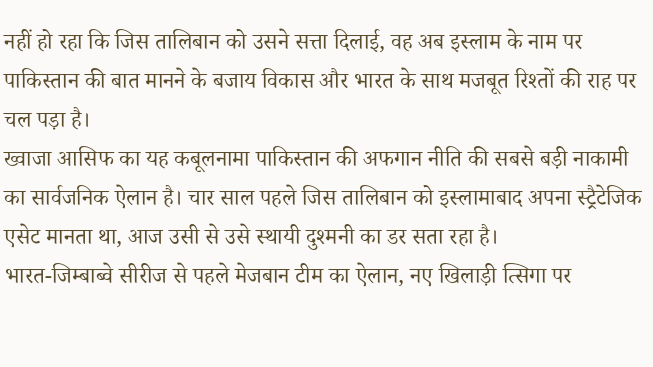नहीं हो रहा कि जिस तालिबान को उसने सत्ता दिलाई, वह अब इस्लाम के नाम पर पाकिस्तान की बात मानने के बजाय विकास और भारत के साथ मजबूत रिश्तों की राह पर चल पड़ा है।
ख्वाजा आसिफ का यह कबूलनामा पाकिस्तान की अफगान नीति की सबसे बड़ी नाकामी का सार्वजनिक ऐलान है। चार साल पहले जिस तालिबान को इस्लामाबाद अपना स्ट्रैटेजिक एसेट मानता था, आज उसी से उसे स्थायी दुश्मनी का डर सता रहा है।
भारत-जिम्बाब्वे सीरीज से पहले मेजबान टीम का ऐलान, नए खिलाड़ी त्सिगा पर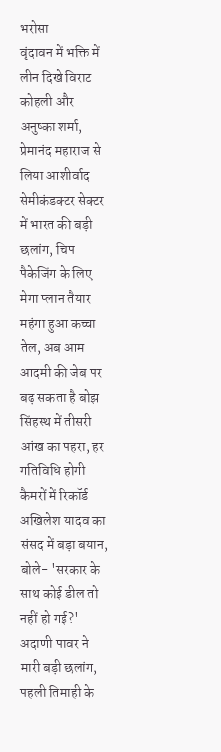भरोसा
वृंदावन में भक्ति में लीन दिखे विराट कोहली और अनुष्का शर्मा, प्रेमानंद महाराज से लिया आशीर्वाद
सेमीकंडक्टर सेक्टर में भारत की बड़ी छलांग, चिप पैकेजिंग के लिए मेगा प्लान तैयार
महंगा हुआ कच्चा तेल, अब आम आदमी की जेब पर बढ़ सकता है बोझ
सिंहस्थ में तीसरी आंख का पहरा, हर गतिविधि होगी कैमरों में रिकॉर्ड
अखिलेश यादव का संसद में बड़ा बयान, बोले- 'सरकार के साथ कोई डील तो नहीं हो गई?'
अदाणी पावर ने मारी बड़ी छलांग, पहली तिमाही के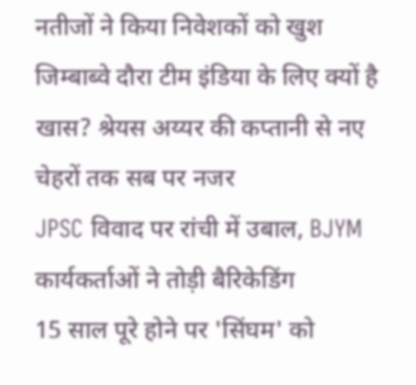नतीजों ने किया निवेशकों को खुश
जिम्बाब्वे दौरा टीम इंडिया के लिए क्यों है खास? श्रेयस अय्यर की कप्तानी से नए चेहरों तक सब पर नजर
JPSC विवाद पर रांची में उबाल, BJYM कार्यकर्ताओं ने तोड़ी बैरिकेडिंग
15 साल पूरे होने पर 'सिंघम' को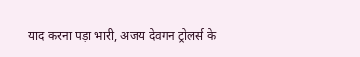याद करना पड़ा भारी, अजय देवगन ट्रोलर्स के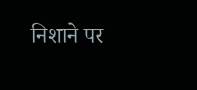निशाने पर